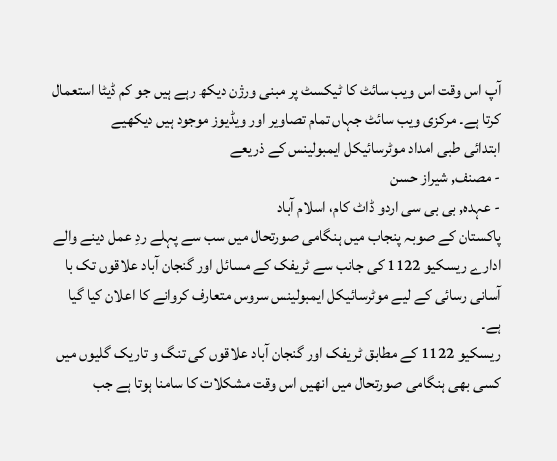آپ اس وقت اس ویب سائٹ کا ٹیکسٹ پر مبنی ورژن دیکھ رہے ہیں جو کم ڈیٹا استعمال کرتا ہے۔ مرکزی ویب سائٹ جہاں تمام تصاویر اور ویڈیوز موجود ہیں دیکھیے
ابتدائی طبی امداد موٹرسائیکل ایمبولینس کے ذریعے
- مصنف, شیراز حسن
- عہدہ, بی بی سی اردو ڈاٹ کام، اسلام آباد
پاکستان کے صوبہ پنجاب میں ہنگامی صورتحال میں سب سے پہلے ردِ عمل دینے والے ادارے ریسکیو 1122 کی جانب سے ٹریفک کے مسائل اور گنجان آباد علاقوں تک با آسانی رسائی کے لیے موٹرسائیکل ایمبولینس سروس متعارف کروانے کا اعلان کیا گیا ہے۔
ریسکیو 1122 کے مطابق ٹریفک اور گنجان آباد علاقوں کی تنگ و تاریک گلیوں میں کسی بھی ہنگامی صورتحال میں انھیں اس وقت مشکلات کا سامنا ہوتا ہے جب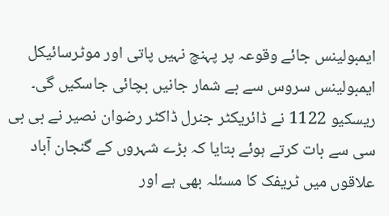ایمبولینس جائے وقوعہ پر پہنچ نہیں پاتی اور موٹرسائیکل ایمبولینس سروس سے بے شمار جانیں بچائی جاسکیں گی۔
ریسکیو 1122 نے ڈائریکٹر جنرل ڈاکٹر رضوان نصیر نے بی بی سی سے بات کرتے ہوئے بتایا کہ بڑے شہروں کے گنجان آباد علاقوں میں ٹریفک کا مسئلہ بھی ہے اور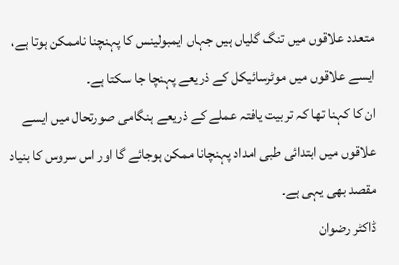متعدد علاقوں میں تنگ گلیاں ہیں جہاں ایمبولینس کا پہنچنا ناممکن ہوتا ہے، ایسے علاقوں میں موٹرسائیکل کے ذریعے پہنچا جا سکتا ہے۔
ان کا کہنا تھا کہ تربیت یافتہ عملے کے ذریعے ہنگامی صورتحال میں ایسے علاقوں میں ابتدائی طبی امداد پہنچانا ممکن ہوجائے گا اور اس سروس کا بنیاد مقصد بھی یہی ہے۔
ڈاکٹر رضوان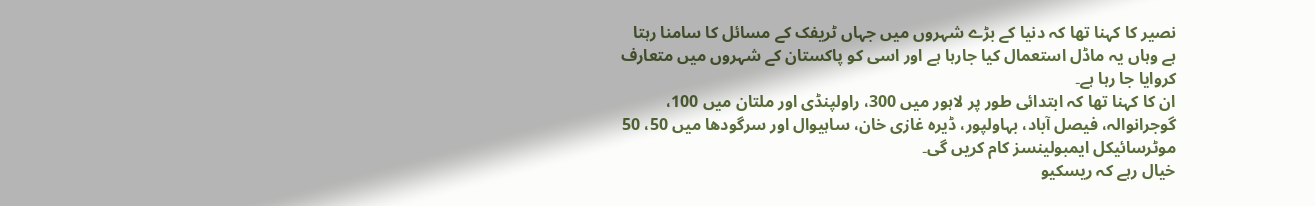نصیر کا کہنا تھا کہ دنیا کے بڑے شہروں میں جہاں ٹریفک کے مسائل کا سامنا رہتا ہے وہاں یہ ماڈل استعمال کیا جارہا ہے اور اسی کو پاکستان کے شہروں میں متعارف کروایا جا رہا ہے۔
ان کا کہنا تھا کہ ابتدائی طور پر لاہور میں 300، راولپنڈی اور ملتان میں 100، گوجرانوالہ، فیصل آباد، بہاولپور، ڈیرہ غازی خان، ساہیوال اور سرگودھا میں 50، 50 موٹرسائیکل ایمبولینسز کام کریں گی۔
خیال رہے کہ ریسکیو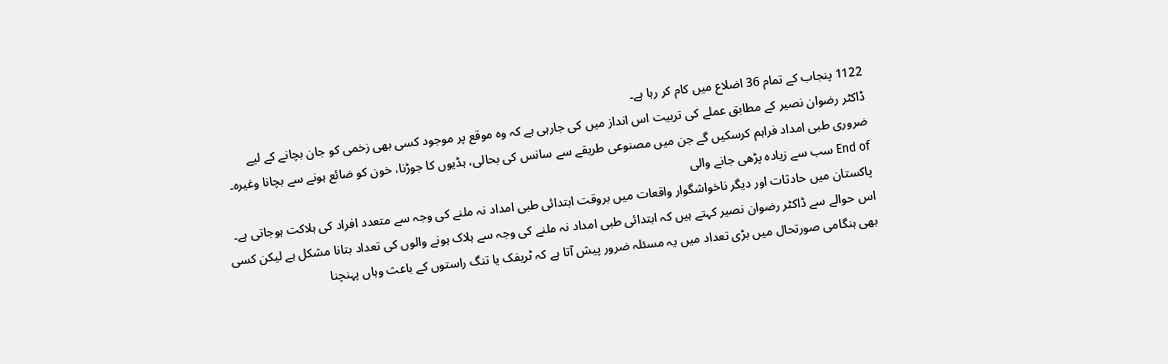1122 پنجاب کے تمام 36 اضلاع میں کام کر رہا ہے۔
ڈاکٹر رضوان نصیر کے مطابق عملے کی تربیت اس انداز میں کی جارہی ہے کہ وہ موقع پر موجود کسی بھی زخمی کو جان بچانے کے لیے ضروری طبی امداد فراہم کرسکیں گے جن میں مصنوعی طریقے سے سانس کی بحالی، ہڈیوں کا جوڑنا، خون کو ضائع ہونے سے بچانا وغیرہ۔
End of سب سے زیادہ پڑھی جانے والی
پاکستان میں حادثات اور دیگر ناخواشگوار واقعات میں بروقت ابتدائی طبی امداد نہ ملنے کی وجہ سے متعدد افراد کی ہلاکت ہوجاتی ہے۔ اس حوالے سے ڈاکٹر رضوان نصیر کہتے ہیں کہ ابتدائی طبی امداد نہ ملنے کی وجہ سے ہلاک ہونے والوں کی تعداد بتانا مشکل ہے لیکن کسی بھی ہنگامی صورتحال میں بڑی تعداد میں یہ مسئلہ ضرور پیش آتا ہے کہ ٹریفک یا تنگ راستوں کے باعث وہاں پہنچنا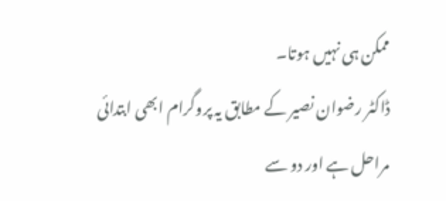ممکن ہی نہیں ہوتا۔
ڈاکٹر رضوان نصیر کے مطابق یہ پروگرام ابھی ابتدائی مراحل ہے اور دو سے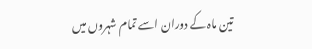تین ماہ کے دوران اسے تمام شہروں میں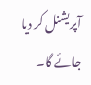آپریشنل کر دیا جائے گا۔